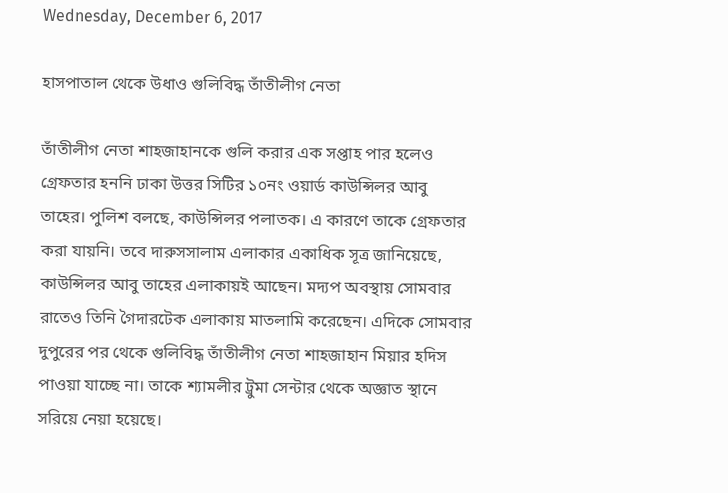Wednesday, December 6, 2017

হাসপাতাল থেকে উধাও গুলিবিদ্ধ তাঁতীলীগ নেতা

তাঁতীলীগ নেতা শাহজাহানকে গুলি করার এক সপ্তাহ পার হলেও গ্রেফতার হননি ঢাকা উত্তর সিটির ১০নং ওয়ার্ড কাউন্সিলর আবু তাহের। পুলিশ বলছে, কাউন্সিলর পলাতক। এ কারণে তাকে গ্রেফতার করা যায়নি। তবে দারুসসালাম এলাকার একাধিক সূত্র জানিয়েছে, কাউন্সিলর আবু তাহের এলাকায়ই আছেন। মদ্যপ অবস্থায় সোমবার রাতেও তিনি গৈদারটেক এলাকায় মাতলামি করেছেন। এদিকে সোমবার দুপুরের পর থেকে গুলিবিদ্ধ তাঁতীলীগ নেতা শাহজাহান মিয়ার হদিস পাওয়া যাচ্ছে না। তাকে শ্যামলীর ট্রুমা সেন্টার থেকে অজ্ঞাত স্থানে সরিয়ে নেয়া হয়েছে।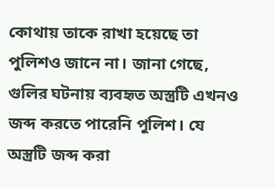কোথায় তাকে রাখা হয়েছে তা পুলিশও জানে না। জানা গেছে, গুলির ঘটনায় ব্যবহৃত অস্ত্রটি এখনও জব্দ করতে পারেনি পুলিশ। যে অস্ত্রটি জব্দ করা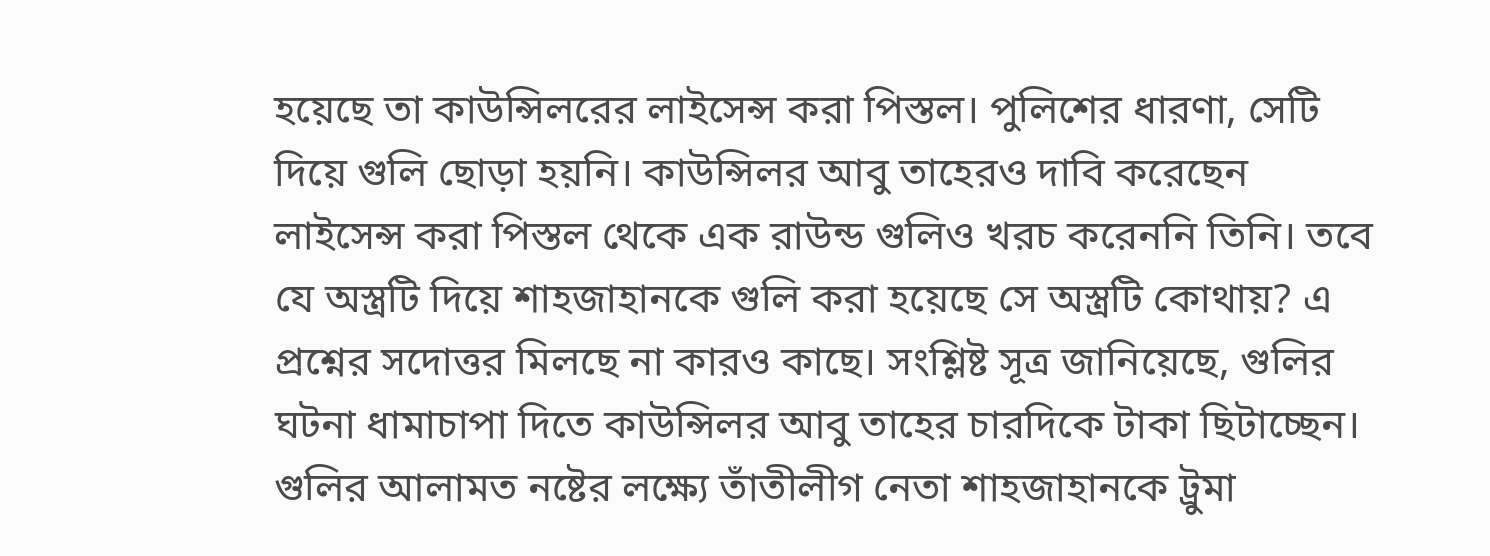হয়েছে তা কাউন্সিলরের লাইসেন্স করা পিস্তল। পুলিশের ধারণা, সেটি দিয়ে গুলি ছোড়া হয়নি। কাউন্সিলর আবু তাহেরও দাবি করেছেন লাইসেন্স করা পিস্তল থেকে এক রাউন্ড গুলিও খরচ করেননি তিনি। তবে যে অস্ত্রটি দিয়ে শাহজাহানকে গুলি করা হয়েছে সে অস্ত্রটি কোথায়? এ প্রশ্নের সদোত্তর মিলছে না কারও কাছে। সংশ্লিষ্ট সূত্র জানিয়েছে, গুলির ঘটনা ধামাচাপা দিতে কাউন্সিলর আবু তাহের চারদিকে টাকা ছিটাচ্ছেন। গুলির আলামত নষ্টের লক্ষ্যে তাঁতীলীগ নেতা শাহজাহানকে ট্রুমা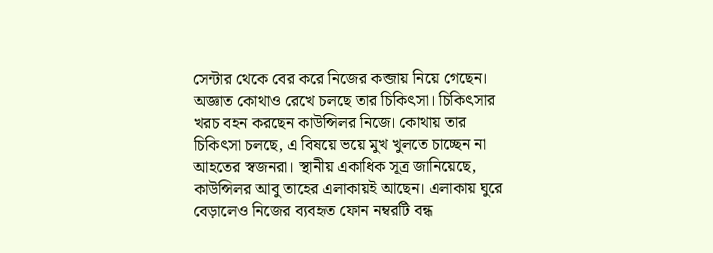সেন্টার থেকে বের করে নিজের কব্জায় নিয়ে গেছেন। অজ্ঞাত কোথাও রেখে চলছে তার চিকিৎসা। চিকিৎসার খরচ বহন করছেন কাউন্সিলর নিজে। কোথায় তার চিকিৎসা চলছে, এ বিষয়ে ভয়ে মুখ খুলতে চাচ্ছেন না আহতের স্বজনরা। স্থানীয় একাধিক সূত্র জানিয়েছে, কাউন্সিলর আবু তাহের এলাকায়ই আছেন। এলাকায় ঘুরে বেড়ালেও নিজের ব্যবহৃত ফোন নম্বরটি বন্ধ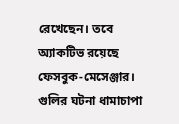রেখেছেন। তবে অ্যাকটিভ রয়েছে ফেসবুক-মেসেঞ্জার। গুলির ঘটনা ধামাচাপা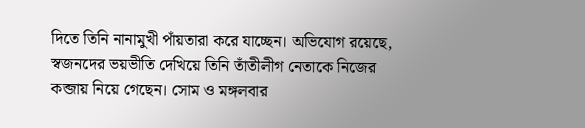দিতে তিনি নানামুখী পাঁয়তারা করে যাচ্ছেন। অভিযোগ রয়েছে, স্বজনদের ভয়ভীতি দেখিয়ে তিনি তাঁতীলীগ নেতাকে নিজের কব্জায় নিয়ে গেছেন। সোম ও মঙ্গলবার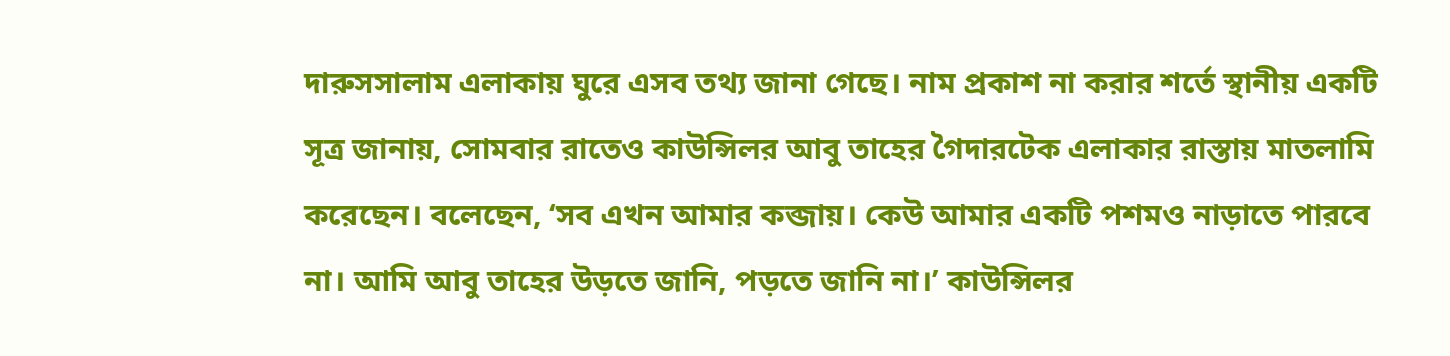দারুসসালাম এলাকায় ঘুরে এসব তথ্য জানা গেছে। নাম প্রকাশ না করার শর্তে স্থানীয় একটি সূত্র জানায়, সোমবার রাতেও কাউন্সিলর আবু তাহের গৈদারটেক এলাকার রাস্তায় মাতলামি করেছেন। বলেছেন, ‘সব এখন আমার কব্জায়। কেউ আমার একটি পশমও নাড়াতে পারবে না। আমি আবু তাহের উড়তে জানি, পড়তে জানি না।’ কাউন্সিলর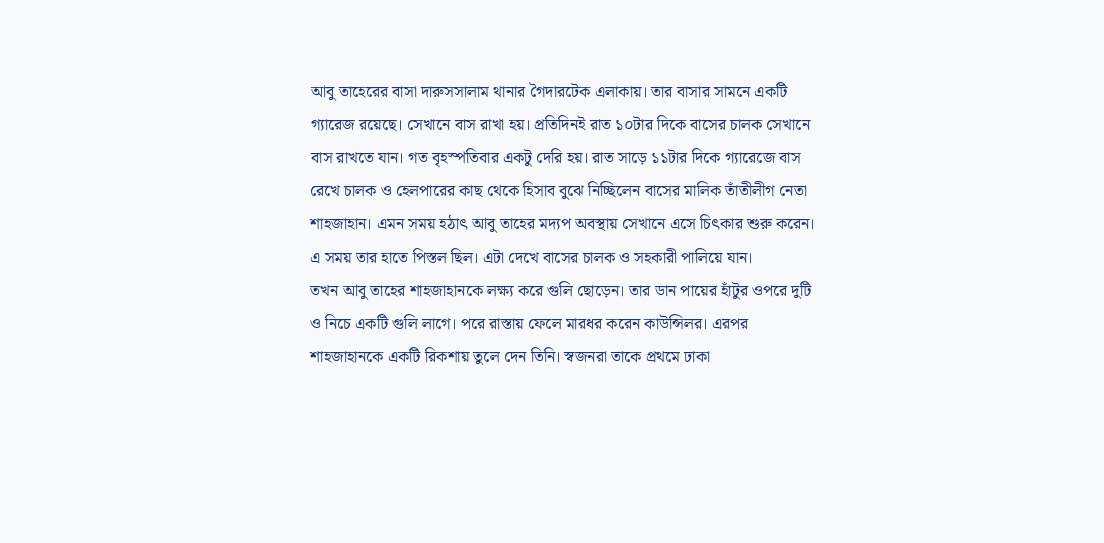আবু তাহেরের বাসা দারুসসালাম থানার গৈদারটেক এলাকায়। তার বাসার সামনে একটি গ্যারেজ রয়েছে। সেখানে বাস রাখা হয়। প্রতিদিনই রাত ১০টার দিকে বাসের চালক সেখানে বাস রাখতে যান। গত বৃহস্পতিবার একটু দেরি হয়। রাত সাড়ে ১১টার দিকে গ্যারেজে বাস রেখে চালক ও হেলপারের কাছ থেকে হিসাব বুঝে নিচ্ছিলেন বাসের মালিক তাঁতীলীগ নেতা শাহজাহান। এমন সময় হঠাৎ আবু তাহের মদ্যপ অবস্থায় সেখানে এসে চিৎকার শুরু করেন। এ সময় তার হাতে পিস্তল ছিল। এটা দেখে বাসের চালক ও সহকারী পালিয়ে যান।
তখন আবু তাহের শাহজাহানকে লক্ষ্য করে গুলি ছোড়েন। তার ডান পায়ের হাঁটুর ওপরে দুটি ও নিচে একটি গুলি লাগে। পরে রাস্তায় ফেলে মারধর করেন কাউন্সিলর। এরপর শাহজাহানকে একটি রিকশায় তুলে দেন তিনি। স্বজনরা তাকে প্রথমে ঢাকা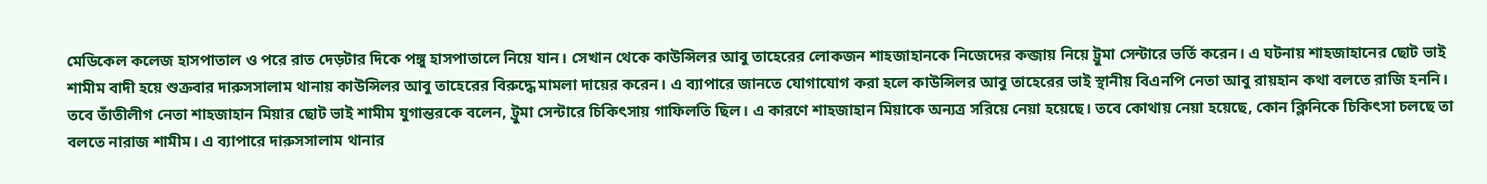মেডিকেল কলেজ হাসপাতাল ও পরে রাত দেড়টার দিকে পঙ্গু হাসপাতালে নিয়ে যান। সেখান থেকে কাউন্সিলর আবু তাহেরের লোকজন শাহজাহানকে নিজেদের কব্জায় নিয়ে ট্রুমা সেন্টারে ভর্তি করেন। এ ঘটনায় শাহজাহানের ছোট ভাই শামীম বাদী হয়ে শুক্রবার দারুসসালাম থানায় কাউন্সিলর আবু তাহেরের বিরুদ্ধে মামলা দায়ের করেন। এ ব্যাপারে জানতে যোগাযোগ করা হলে কাউন্সিলর আবু তাহেরের ভাই স্থানীয় বিএনপি নেতা আবু রায়হান কথা বলতে রাজি হননি। তবে তাঁতীলীগ নেতা শাহজাহান মিয়ার ছোট ভাই শামীম যুগান্তরকে বলেন, ট্রুমা সেন্টারে চিকিৎসায় গাফিলতি ছিল। এ কারণে শাহজাহান মিয়াকে অন্যত্র সরিয়ে নেয়া হয়েছে। তবে কোথায় নেয়া হয়েছে, কোন ক্লিনিকে চিকিৎসা চলছে তা বলতে নারাজ শামীম। এ ব্যাপারে দারুসসালাম থানার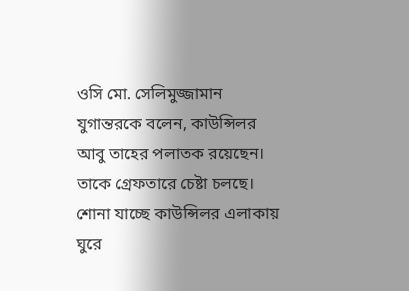ওসি মো. সেলিমুজ্জামান যুগান্তরকে বলেন, কাউন্সিলর আবু তাহের পলাতক রয়েছেন। তাকে গ্রেফতারে চেষ্টা চলছে। শোনা যাচ্ছে কাউন্সিলর এলাকায় ঘুরে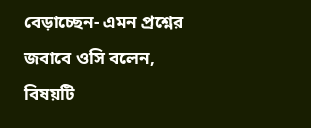বেড়াচ্ছেন- এমন প্রশ্নের জবাবে ওসি বলেন, বিষয়টি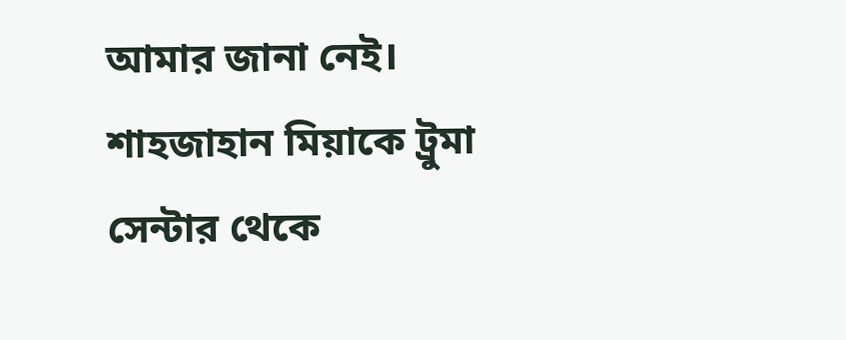আমার জানা নেই। শাহজাহান মিয়াকে ট্রুমা সেন্টার থেকে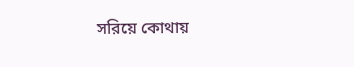সরিয়ে কোথায়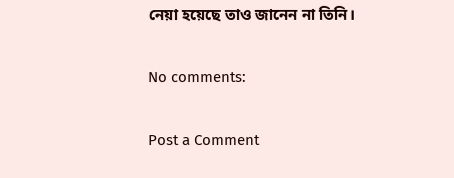নেয়া হয়েছে তাও জানেন না তিনি।

No comments:

Post a Comment